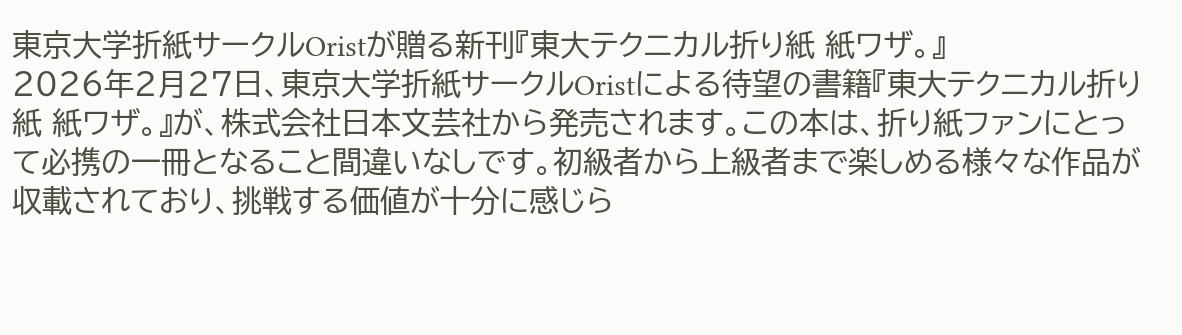東京大学折紙サークルOristが贈る新刊『東大テクニカル折り紙 紙ワザ。』
2026年2月27日、東京大学折紙サークルOristによる待望の書籍『東大テクニカル折り紙 紙ワザ。』が、株式会社日本文芸社から発売されます。この本は、折り紙ファンにとって必携の一冊となること間違いなしです。初級者から上級者まで楽しめる様々な作品が収載されており、挑戦する価値が十分に感じら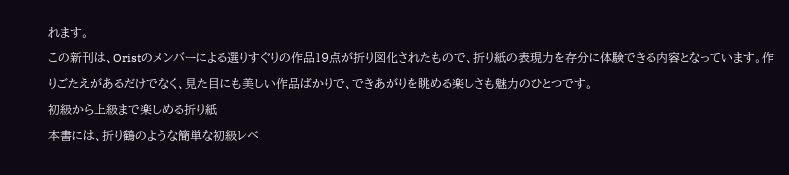れます。
この新刊は、Oristのメンバーによる選りすぐりの作品19点が折り図化されたもので、折り紙の表現力を存分に体験できる内容となっています。作りごたえがあるだけでなく、見た目にも美しい作品ばかりで、できあがりを眺める楽しさも魅力のひとつです。
初級から上級まで楽しめる折り紙
本書には、折り鶴のような簡単な初級レベ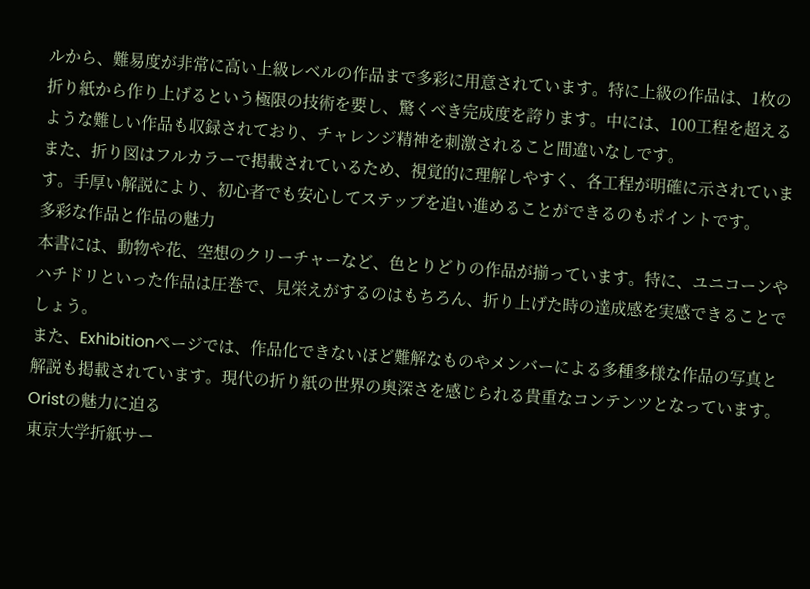ルから、難易度が非常に高い上級レベルの作品まで多彩に用意されています。特に上級の作品は、1枚の折り紙から作り上げるという極限の技術を要し、驚くべき完成度を誇ります。中には、100工程を超えるような難しい作品も収録されており、チャレンジ精神を刺激されること間違いなしです。
また、折り図はフルカラーで掲載されているため、視覚的に理解しやすく、各工程が明確に示されています。手厚い解説により、初心者でも安心してステップを追い進めることができるのもポイントです。
多彩な作品と作品の魅力
本書には、動物や花、空想のクリーチャーなど、色とりどりの作品が揃っています。特に、ユニコーンやハチドリといった作品は圧巻で、見栄えがするのはもちろん、折り上げた時の達成感を実感できることでしょう。
また、Exhibitionページでは、作品化できないほど難解なものやメンバーによる多種多様な作品の写真と解説も掲載されています。現代の折り紙の世界の奥深さを感じられる貴重なコンテンツとなっています。
Oristの魅力に迫る
東京大学折紙サー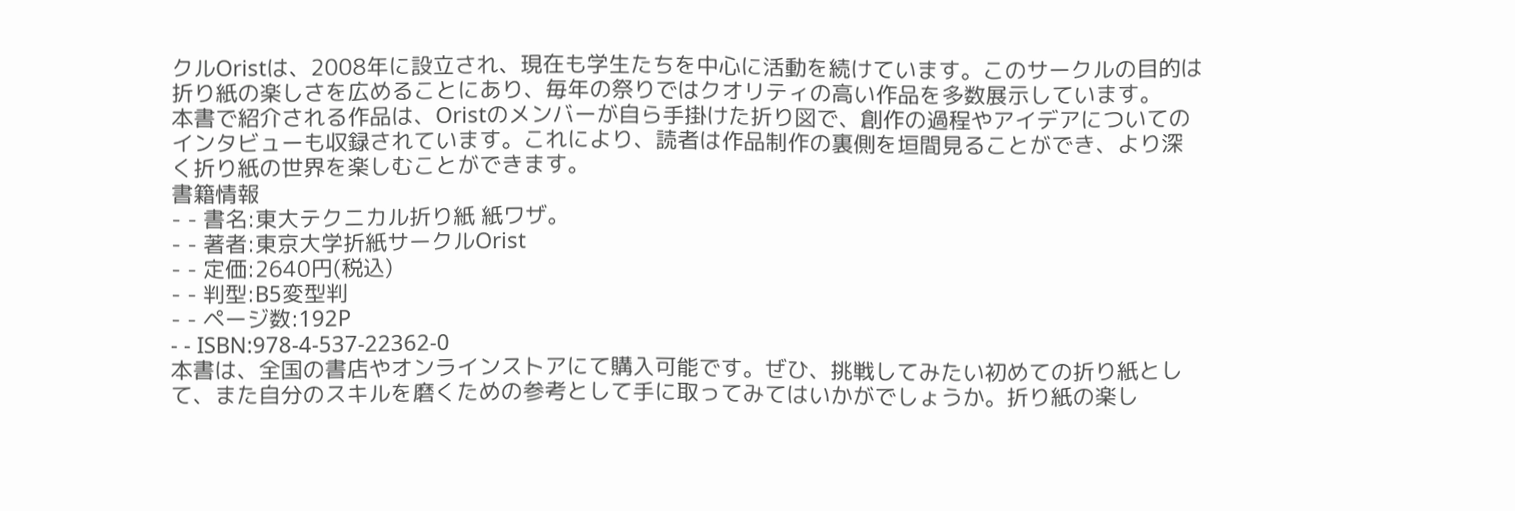クルOristは、2008年に設立され、現在も学生たちを中心に活動を続けています。このサークルの目的は折り紙の楽しさを広めることにあり、毎年の祭りではクオリティの高い作品を多数展示しています。
本書で紹介される作品は、Oristのメンバーが自ら手掛けた折り図で、創作の過程やアイデアについてのインタビューも収録されています。これにより、読者は作品制作の裏側を垣間見ることができ、より深く折り紙の世界を楽しむことができます。
書籍情報
- - 書名:東大テクニカル折り紙 紙ワザ。
- - 著者:東京大学折紙サークルOrist
- - 定価:2640円(税込)
- - 判型:B5変型判
- - ページ数:192P
- - ISBN:978-4-537-22362-0
本書は、全国の書店やオンラインストアにて購入可能です。ぜひ、挑戦してみたい初めての折り紙として、また自分のスキルを磨くための参考として手に取ってみてはいかがでしょうか。折り紙の楽し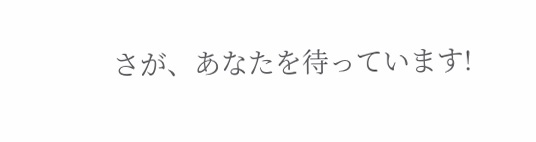さが、あなたを待っています!